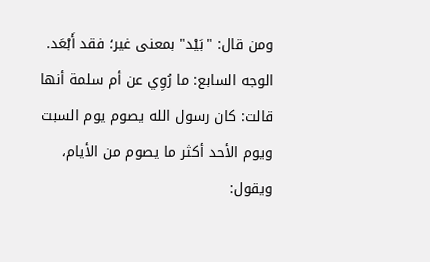ومن قال: "بَيْد" بمعنى غير؛ فقد أَبْعَد.
الوجه السابع: ما رُوِي عن أم سلمة أنها قالت: كان رسول الله يصوم يوم السبت ويوم الأحد أكثر ما يصوم من الأيام، ويقول: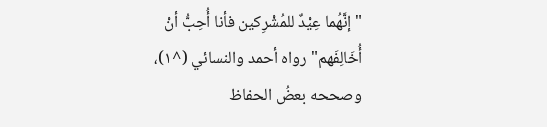"إنَّهُما عِيْدٌ للمُشْرِكين فأنا أُحِبُّ أنْ أُخَالِفَهم" رواه أحمد والنسائي (^١)، وصححه بعضُ الحفاظ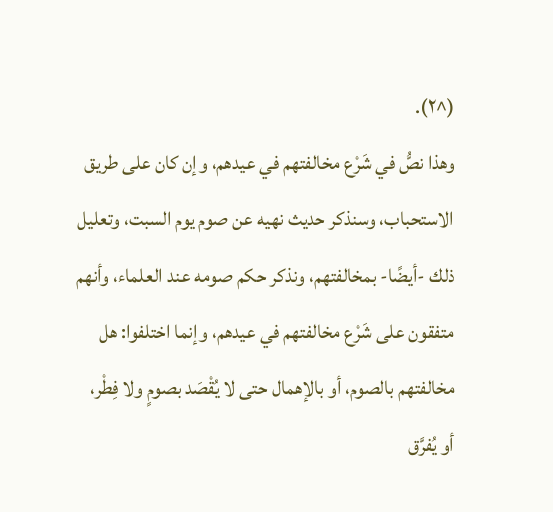(^٢).
وهذا نصُّ في شَرْع مخالفتهم في عيدهم، وإن كان على طريق الاستحباب، وسنذكر حديث نهيه عن صوم يوم السبت، وتعليل ذلك -أيضًا- بمخالفتهم، ونذكر حكم صومه عند العلماء، وأنهم متفقون على شَرْع مخالفتهم في عيدهم، وإنما اختلفوا: هل مخالفتهم بالصوم، أو بالإهمال حتى لا يُقْصَد بصومٍ ولا فِطْر، أو يُفرَّق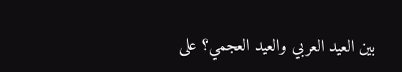بين العيد العربي والعيد العجمي؟ على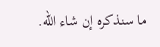ما سنذكره إن شاء الله.